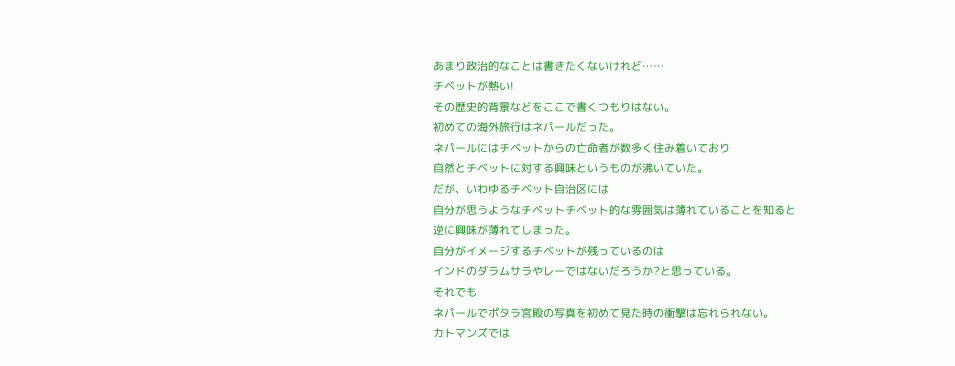あまり政治的なことは書きたくないけれど……
チベットが熱い!
その歴史的背景などをここで書くつもりはない。
初めての海外旅行はネパールだった。
ネパールにはチベットからの亡命者が数多く住み着いており
自然とチベットに対する興味というものが沸いていた。
だが、いわゆるチベット自治区には
自分が思うようなチベットチベット的な雰囲気は薄れていることを知ると
逆に興味が薄れてしまった。
自分がイメージするチベットが残っているのは
インドのダラムサラやレーではないだろうか?と思っている。
それでも
ネパールでポタラ宮殿の写真を初めて見た時の衝撃は忘れられない。
カトマンズでは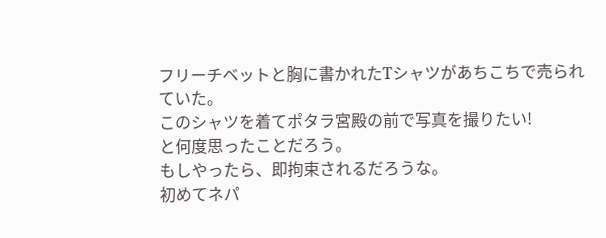フリーチベットと胸に書かれたTシャツがあちこちで売られていた。
このシャツを着てポタラ宮殿の前で写真を撮りたい!
と何度思ったことだろう。
もしやったら、即拘束されるだろうな。
初めてネパ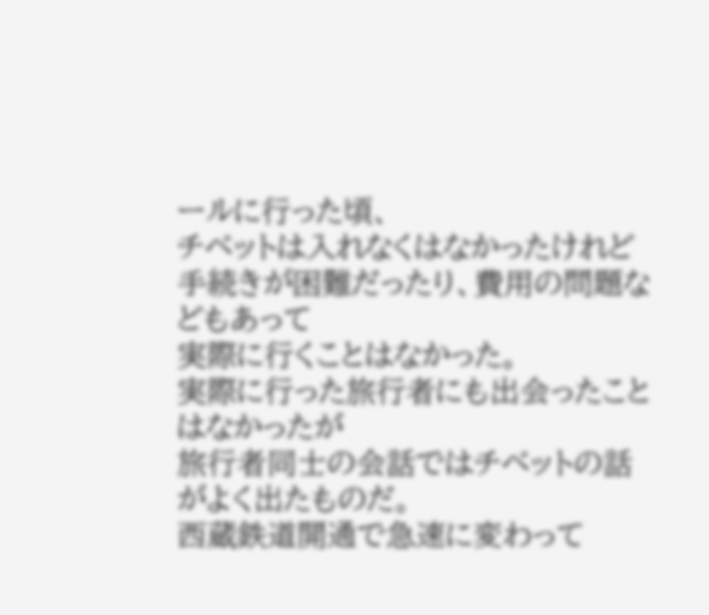ールに行った頃、
チベットは入れなくはなかったけれど
手続きが困難だったり、費用の問題などもあって
実際に行くことはなかった。
実際に行った旅行者にも出会ったことはなかったが
旅行者同士の会話ではチベットの話がよく出たものだ。
西蔵鉄道開通で急速に変わって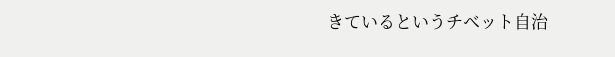きているというチベット自治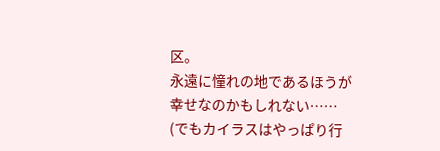区。
永遠に憧れの地であるほうが幸せなのかもしれない……
(でもカイラスはやっぱり行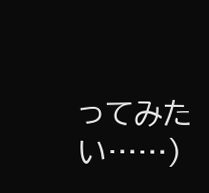ってみたい……)